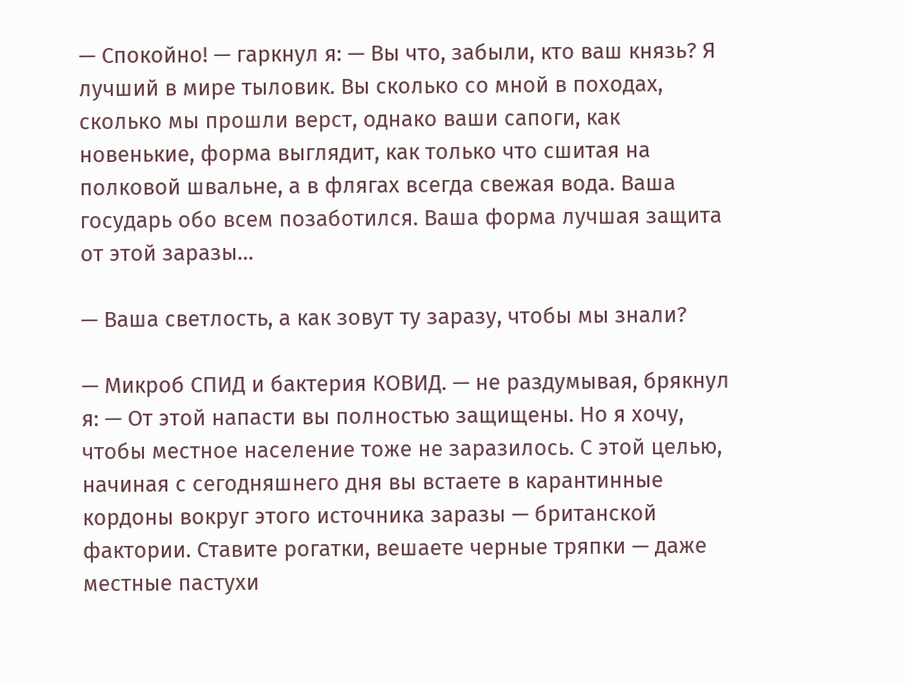— Спокойно! — гаркнул я: — Вы что, забыли, кто ваш князь? Я лучший в мире тыловик. Вы сколько со мной в походах, сколько мы прошли верст, однако ваши сапоги, как новенькие, форма выглядит, как только что сшитая на полковой швальне, а в флягах всегда свежая вода. Ваша государь обо всем позаботился. Ваша форма лучшая защита от этой заразы…

— Ваша светлость, а как зовут ту заразу, чтобы мы знали?

— Микроб СПИД и бактерия КОВИД. — не раздумывая, брякнул я: — От этой напасти вы полностью защищены. Но я хочу, чтобы местное население тоже не заразилось. С этой целью, начиная с сегодняшнего дня вы встаете в карантинные кордоны вокруг этого источника заразы — британской фактории. Ставите рогатки, вешаете черные тряпки — даже местные пастухи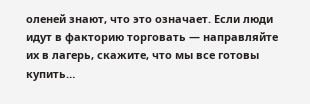оленей знают, что это означает. Если люди идут в факторию торговать — направляйте их в лагерь, скажите, что мы все готовы купить…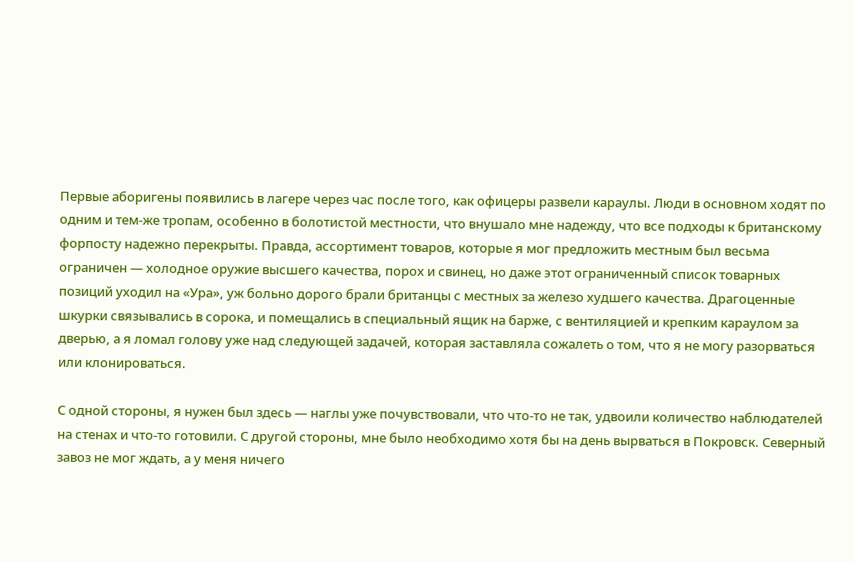Первые аборигены появились в лагере через час после того, как офицеры развели караулы. Люди в основном ходят по одним и тем-же тропам, особенно в болотистой местности, что внушало мне надежду, что все подходы к британскому форпосту надежно перекрыты. Правда, ассортимент товаров, которые я мог предложить местным был весьма ограничен — холодное оружие высшего качества, порох и свинец, но даже этот ограниченный список товарных позиций уходил на «Ура», уж больно дорого брали британцы с местных за железо худшего качества. Драгоценные шкурки связывались в сорока, и помещались в специальный ящик на барже, с вентиляцией и крепким караулом за дверью, а я ломал голову уже над следующей задачей, которая заставляла сожалеть о том, что я не могу разорваться или клонироваться.

С одной стороны, я нужен был здесь — наглы уже почувствовали, что что-то не так, удвоили количество наблюдателей на стенах и что-то готовили. С другой стороны, мне было необходимо хотя бы на день вырваться в Покровск. Северный завоз не мог ждать, а у меня ничего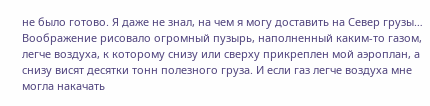не было готово. Я даже не знал, на чем я могу доставить на Север грузы… Воображение рисовало огромный пузырь, наполненный каким-то газом, легче воздуха, к которому снизу или сверху прикреплен мой аэроплан, а снизу висят десятки тонн полезного груза. И если газ легче воздуха мне могла накачать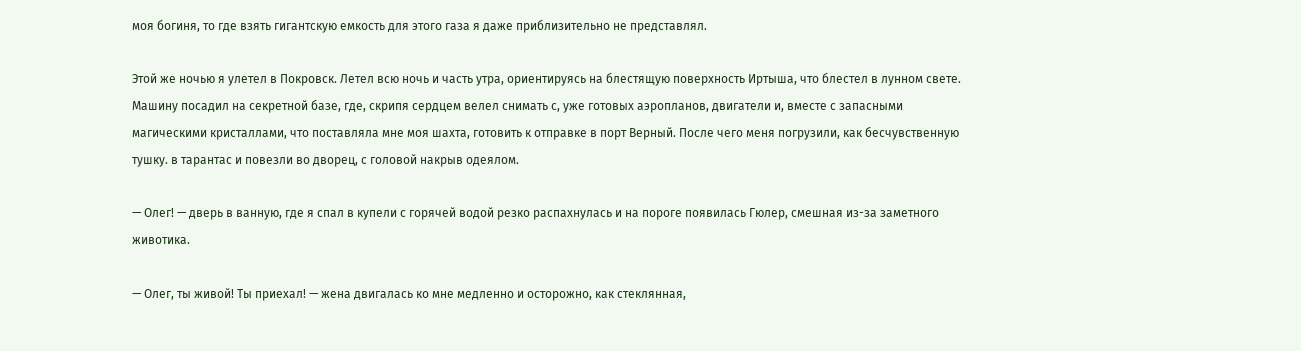моя богиня, то где взять гигантскую емкость для этого газа я даже приблизительно не представлял.

Этой же ночью я улетел в Покровск. Летел всю ночь и часть утра, ориентируясь на блестящую поверхность Иртыша, что блестел в лунном свете. Машину посадил на секретной базе, где, скрипя сердцем велел снимать с, уже готовых аэропланов, двигатели и, вместе с запасными магическими кристаллами, что поставляла мне моя шахта, готовить к отправке в порт Верный. После чего меня погрузили, как бесчувственную тушку. в тарантас и повезли во дворец, с головой накрыв одеялом.

— Олег! — дверь в ванную, где я спал в купели с горячей водой резко распахнулась и на пороге появилась Гюлер, смешная из-за заметного животика.

— Олег, ты живой! Ты приехал! — жена двигалась ко мне медленно и осторожно, как стеклянная,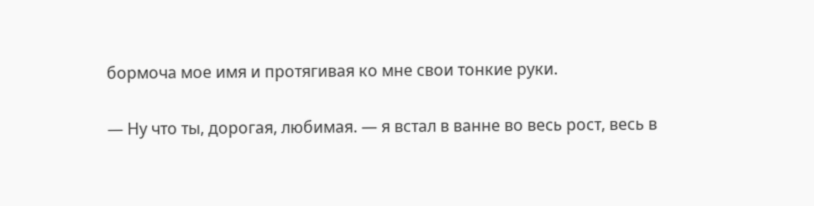бормоча мое имя и протягивая ко мне свои тонкие руки.

— Ну что ты, дорогая, любимая. — я встал в ванне во весь рост, весь в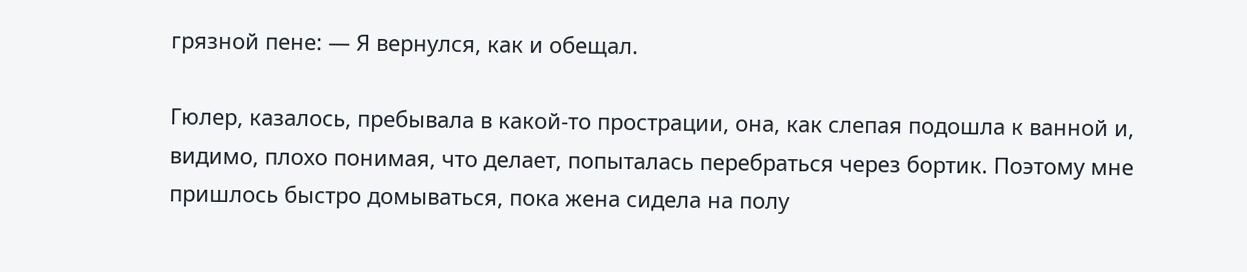грязной пене: — Я вернулся, как и обещал.

Гюлер, казалось, пребывала в какой-то прострации, она, как слепая подошла к ванной и, видимо, плохо понимая, что делает, попыталась перебраться через бортик. Поэтому мне пришлось быстро домываться, пока жена сидела на полу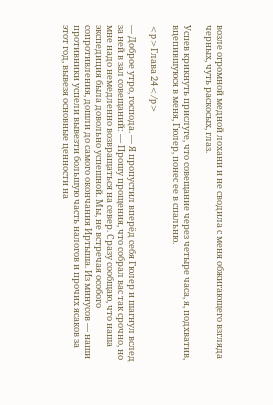возле огромной медной лохани и не сводила с меня обжигающего взгляда черных, чуть раскосых, глаз.

Успев крикнуть прислуге, что совещание через четыре часа, я, подхватив, вцепившуюся в меня, Гюлер, понес ее в спальню.

<p>Глава 24</p>

— Доброе утро, господа. — Я пропустил вперёд себя Гюлер и шагнул вслед за ней в зал совещаний: — Прошу прощения, что собрал вас так срочно, но мне надо немедленно возвращаться на север. Сразу сообщаю, что наша экспедиция была довольно успешной. Мы, не встречая особого сопротивления, дошли до самого окончания Иртыша. Из минусов — наши противники успели вывезти большую часть налогов и прочих ясаков за этот год, вывезя основные ценности на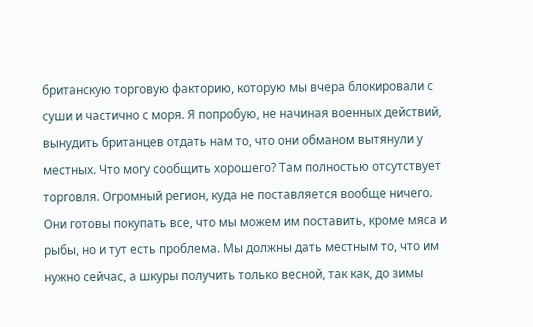британскую торговую факторию, которую мы вчера блокировали с суши и частично с моря. Я попробую, не начиная военных действий, вынудить британцев отдать нам то, что они обманом вытянули у местных. Что могу сообщить хорошего? Там полностью отсутствует торговля. Огромный регион, куда не поставляется вообще ничего. Они готовы покупать все, что мы можем им поставить, кроме мяса и рыбы, но и тут есть проблема. Мы должны дать местным то, что им нужно сейчас, а шкуры получить только весной, так как, до зимы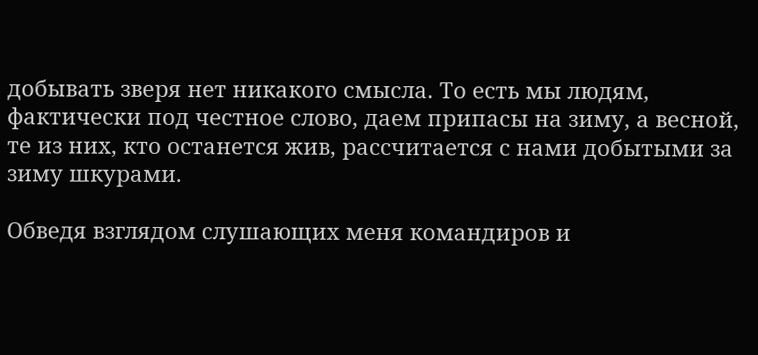добывать зверя нет никакого смысла. То есть мы людям, фактически под честное слово, даем припасы на зиму, а весной, те из них, кто останется жив, рассчитается с нами добытыми за зиму шкурами.

Обведя взглядом слушающих меня командиров и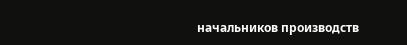начальников производств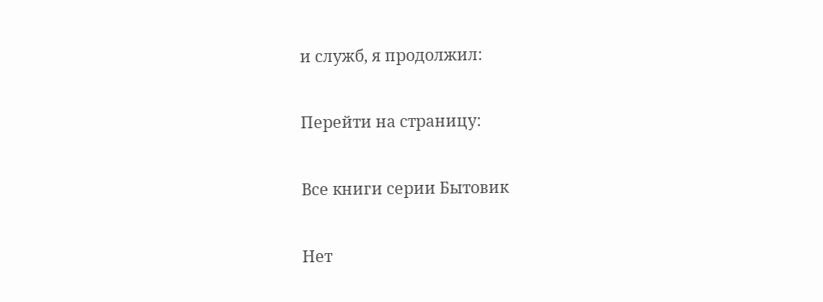и служб, я продолжил:

Перейти на страницу:

Все книги серии Бытовик

Нет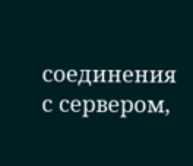соединения с сервером,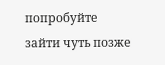попробуйте зайти чуть позже